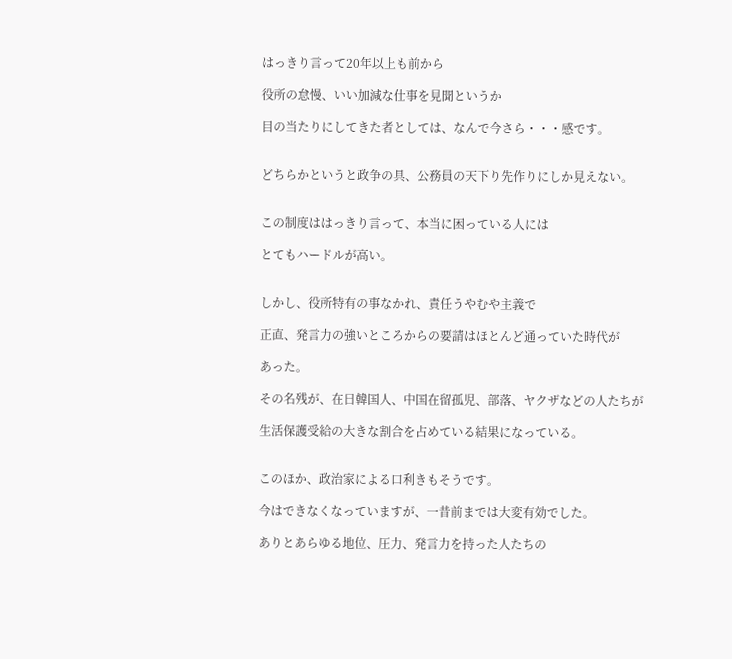はっきり言って20年以上も前から

役所の怠慢、いい加減な仕事を見聞というか

目の当たりにしてきた者としては、なんで今さら・・・感です。


どちらかというと政争の具、公務員の天下り先作りにしか見えない。


この制度ははっきり言って、本当に困っている人には

とてもハードルが高い。


しかし、役所特有の事なかれ、責任うやむや主義で

正直、発言力の強いところからの要請はほとんど通っていた時代が

あった。

その名残が、在日韓国人、中国在留孤児、部落、ヤクザなどの人たちが

生活保護受給の大きな割合を占めている結果になっている。


このほか、政治家による口利きもそうです。

今はできなくなっていますが、一昔前までは大変有効でした。

ありとあらゆる地位、圧力、発言力を持った人たちの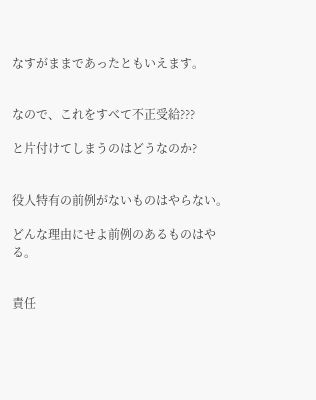なすがままであったともいえます。


なので、これをすべて不正受給???

と片付けてしまうのはどうなのか?


役人特有の前例がないものはやらない。

どんな理由にせよ前例のあるものはやる。


責任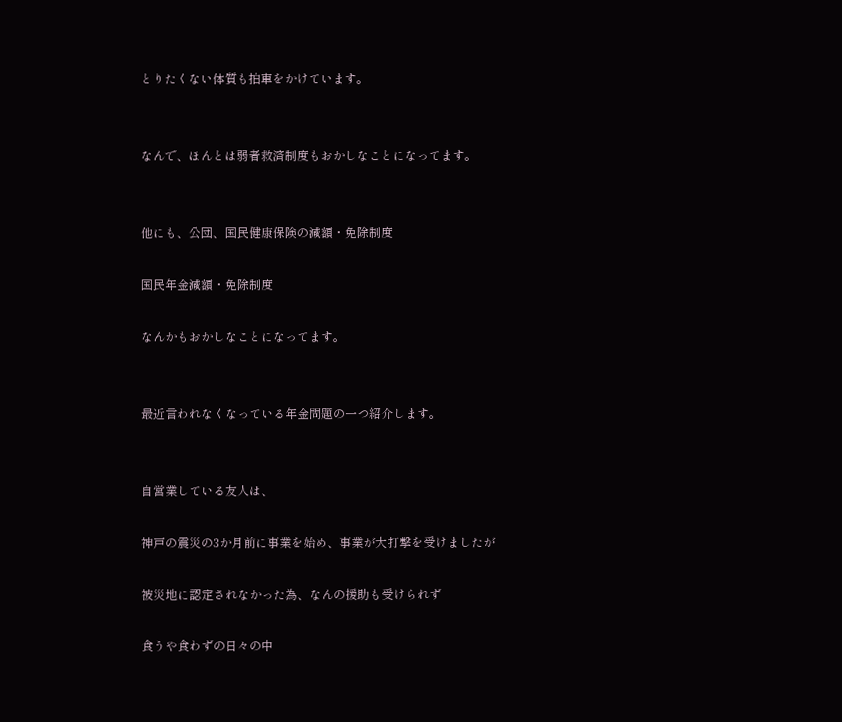とりたくない体質も拍車をかけています。


なんで、ほんとは弱者救済制度もおかしなことになってます。


他にも、公団、国民健康保険の減額・免除制度

国民年金減額・免除制度

なんかもおかしなことになってます。


最近言われなくなっている年金問題の一つ紹介します。


自営業している友人は、

神戸の震災の3か月前に事業を始め、事業が大打撃を受けましたが

被災地に認定されなかった為、なんの援助も受けられず

食うや食わずの日々の中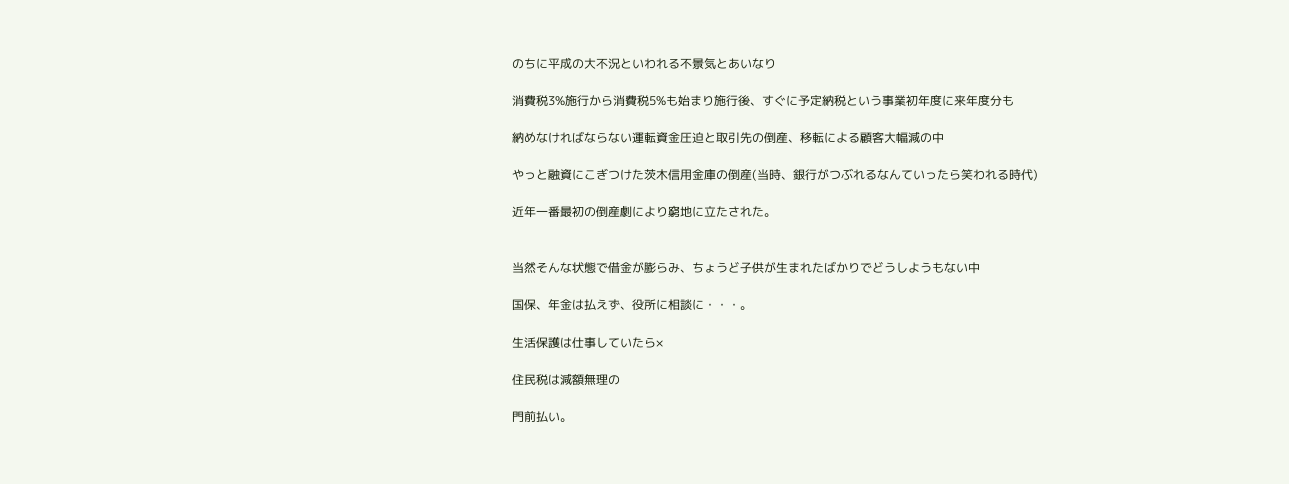のちに平成の大不況といわれる不景気とあいなり

消費税3%施行から消費税5%も始まり施行後、すぐに予定納税という事業初年度に来年度分も

納めなければならない運転資金圧迫と取引先の倒産、移転による顧客大幅減の中

やっと融資にこぎつけた茨木信用金庫の倒産(当時、銀行がつぶれるなんていったら笑われる時代)

近年一番最初の倒産劇により窮地に立たされた。


当然そんな状態で借金が膨らみ、ちょうど子供が生まれたばかりでどうしようもない中

国保、年金は払えず、役所に相談に・・・。

生活保護は仕事していたら×

住民税は減額無理の

門前払い。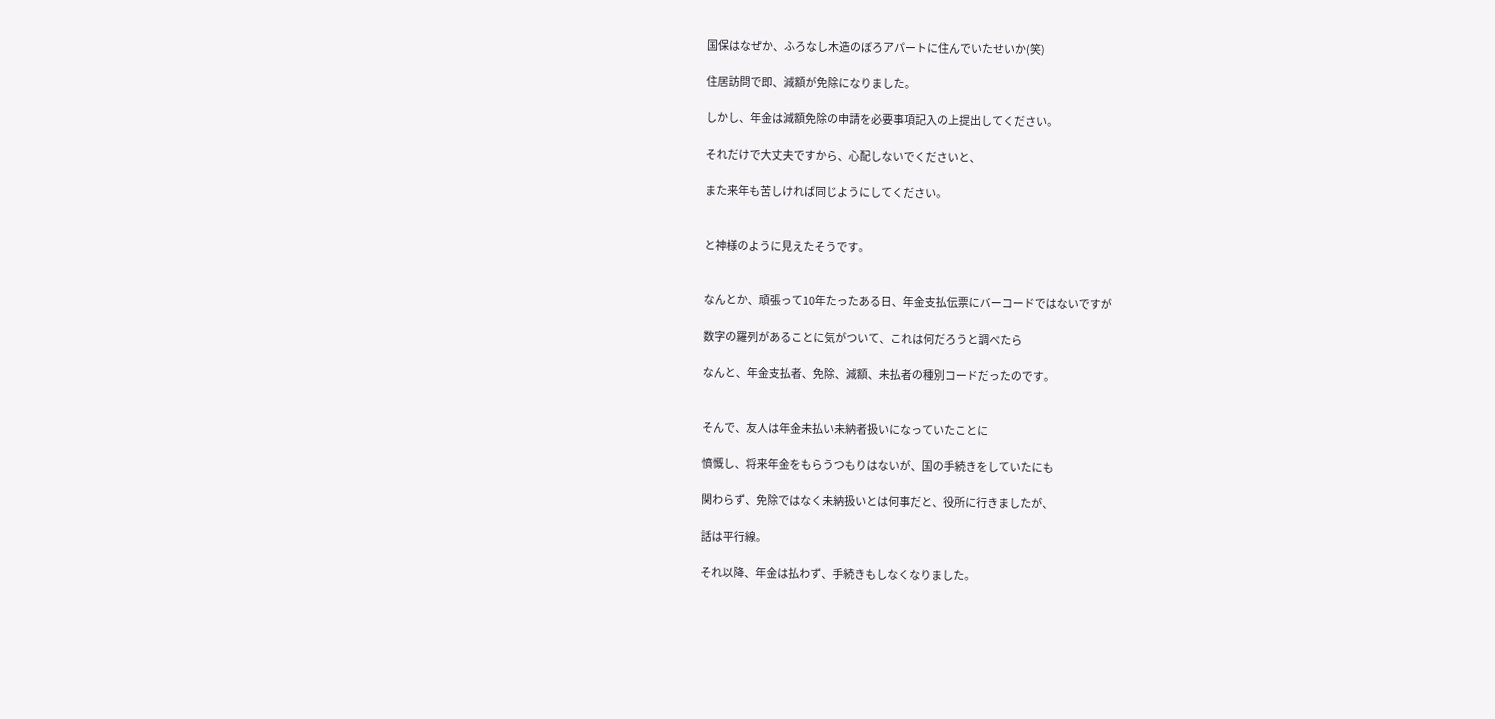国保はなぜか、ふろなし木造のぼろアパートに住んでいたせいか(笑)

住居訪問で即、減額が免除になりました。

しかし、年金は減額免除の申請を必要事項記入の上提出してください。

それだけで大丈夫ですから、心配しないでくださいと、

また来年も苦しければ同じようにしてください。


と神様のように見えたそうです。


なんとか、頑張って10年たったある日、年金支払伝票にバーコードではないですが

数字の羅列があることに気がついて、これは何だろうと調べたら

なんと、年金支払者、免除、減額、未払者の種別コードだったのです。


そんで、友人は年金未払い未納者扱いになっていたことに

憤慨し、将来年金をもらうつもりはないが、国の手続きをしていたにも

関わらず、免除ではなく未納扱いとは何事だと、役所に行きましたが、

話は平行線。

それ以降、年金は払わず、手続きもしなくなりました。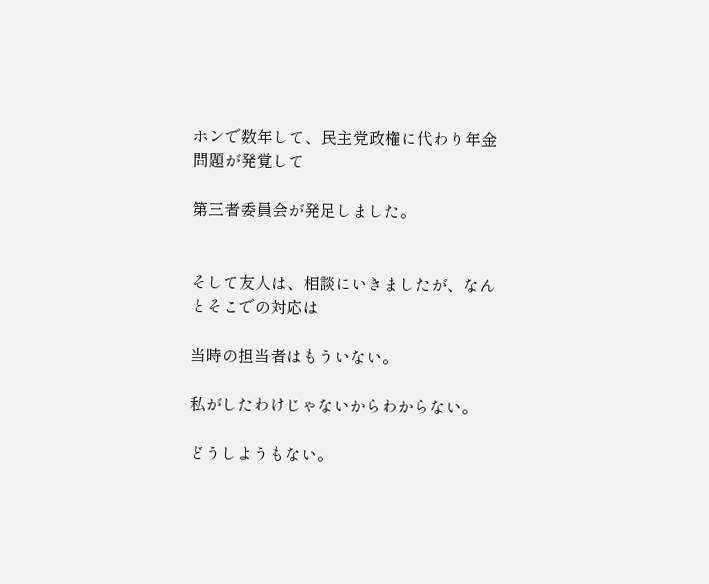ホンで数年して、民主党政権に代わり年金問題が発覚して

第三者委員会が発足しました。


そして友人は、相談にいきましたが、なんとそこでの対応は

当時の担当者はもういない。

私がしたわけじゃないからわからない。

どうしようもない。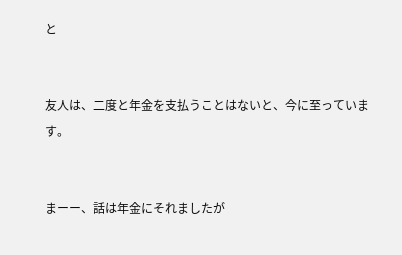と


友人は、二度と年金を支払うことはないと、今に至っています。


まーー、話は年金にそれましたが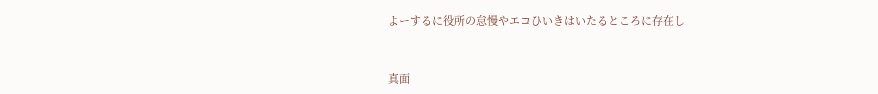よーするに役所の怠慢やエコひいきはいたるところに存在し


真面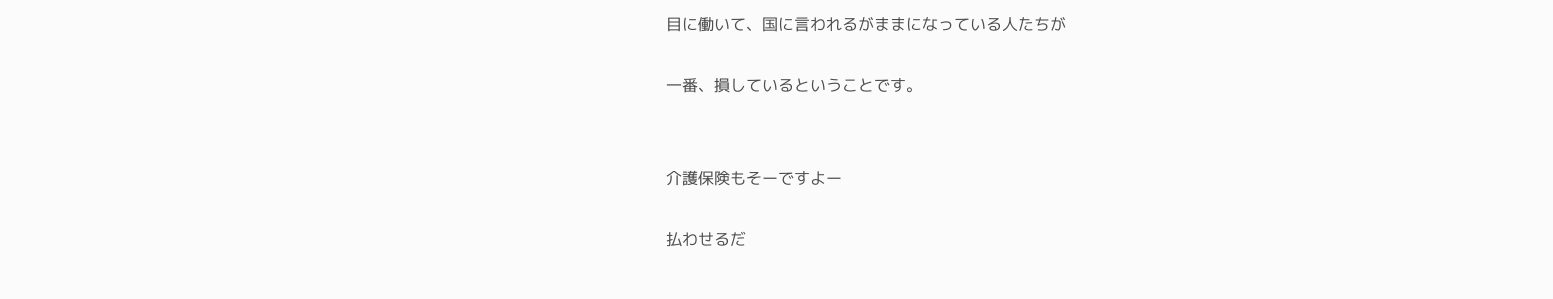目に働いて、国に言われるがままになっている人たちが

一番、損しているということです。


介護保険もそーですよー

払わせるだ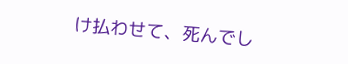け払わせて、死んでし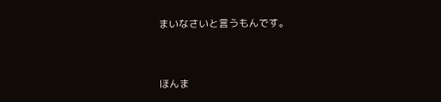まいなさいと言うもんです。



ほんま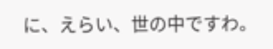に、えらい、世の中ですわ。